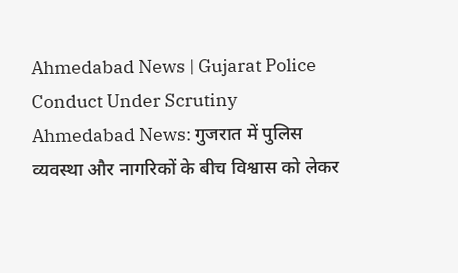Ahmedabad News | Gujarat Police Conduct Under Scrutiny
Ahmedabad News: गुजरात में पुलिस व्यवस्था और नागरिकों के बीच विश्वास को लेकर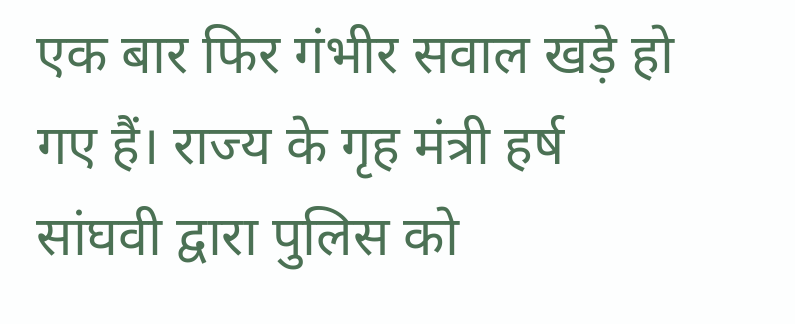एक बार फिर गंभीर सवाल खड़े हो गए हैं। राज्य के गृह मंत्री हर्ष सांघवी द्वारा पुलिस को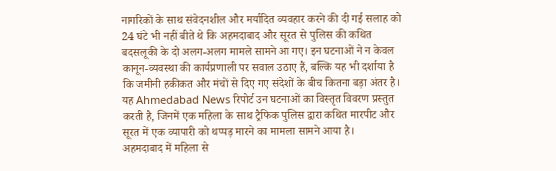नागरिकों के साथ संवेदनशील और मर्यादित व्यवहार करने की दी गई सलाह को 24 घंटे भी नहीं बीते थे कि अहमदाबाद और सूरत से पुलिस की कथित बदसलूकी के दो अलग-अलग मामले सामने आ गए। इन घटनाओं ने न केवल कानून-व्यवस्था की कार्यप्रणाली पर सवाल उठाए हैं, बल्कि यह भी दर्शाया है कि जमीनी हकीकत और मंचों से दिए गए संदेशों के बीच कितना बड़ा अंतर है।
यह Ahmedabad News रिपोर्ट उन घटनाओं का विस्तृत विवरण प्रस्तुत करती है, जिनमें एक महिला के साथ ट्रैफिक पुलिस द्वारा कथित मारपीट और सूरत में एक व्यापारी को थप्पड़ मारने का मामला सामने आया है।
अहमदाबाद में महिला से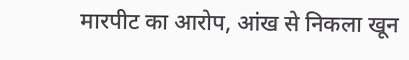मारपीट का आरोप, आंख से निकला खून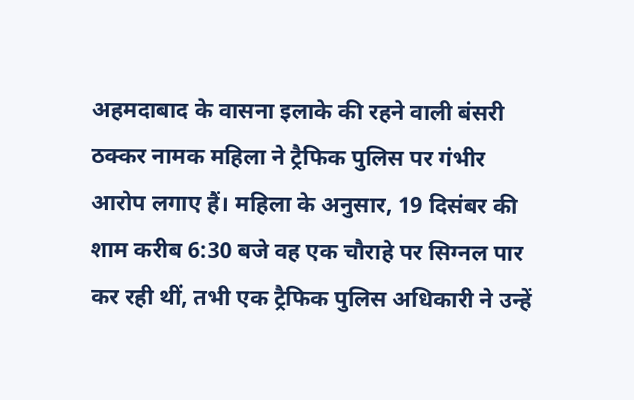अहमदाबाद के वासना इलाके की रहने वाली बंसरी ठक्कर नामक महिला ने ट्रैफिक पुलिस पर गंभीर आरोप लगाए हैं। महिला के अनुसार, 19 दिसंबर की शाम करीब 6:30 बजे वह एक चौराहे पर सिग्नल पार कर रही थीं, तभी एक ट्रैफिक पुलिस अधिकारी ने उन्हें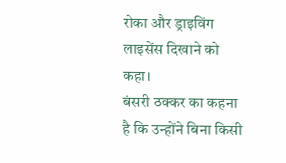रोका और ड्राइविंग लाइसेंस दिखाने को कहा।
बंसरी ठक्कर का कहना है कि उन्होंने बिना किसी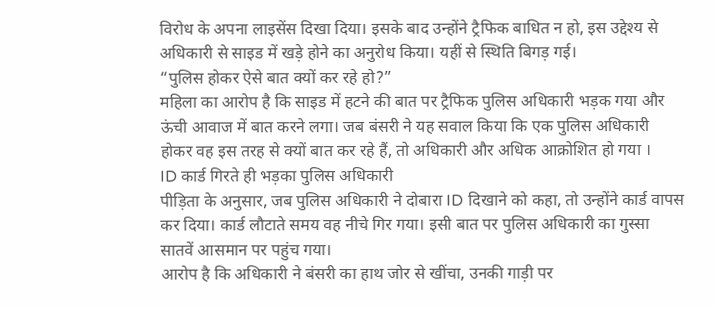विरोध के अपना लाइसेंस दिखा दिया। इसके बाद उन्होंने ट्रैफिक बाधित न हो, इस उद्देश्य से अधिकारी से साइड में खड़े होने का अनुरोध किया। यहीं से स्थिति बिगड़ गई।
“पुलिस होकर ऐसे बात क्यों कर रहे हो?”
महिला का आरोप है कि साइड में हटने की बात पर ट्रैफिक पुलिस अधिकारी भड़क गया और ऊंची आवाज में बात करने लगा। जब बंसरी ने यह सवाल किया कि एक पुलिस अधिकारी होकर वह इस तरह से क्यों बात कर रहे हैं, तो अधिकारी और अधिक आक्रोशित हो गया ।
ID कार्ड गिरते ही भड़का पुलिस अधिकारी
पीड़िता के अनुसार, जब पुलिस अधिकारी ने दोबारा ID दिखाने को कहा, तो उन्होंने कार्ड वापस कर दिया। कार्ड लौटाते समय वह नीचे गिर गया। इसी बात पर पुलिस अधिकारी का गुस्सा सातवें आसमान पर पहुंच गया।
आरोप है कि अधिकारी ने बंसरी का हाथ जोर से खींचा, उनकी गाड़ी पर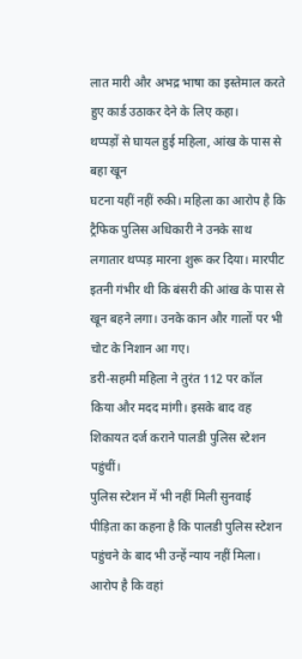लात मारी और अभद्र भाषा का इस्तेमाल करते हुए कार्ड उठाकर देने के लिए कहा।
थप्पड़ों से घायल हुई महिला, आंख के पास से बहा खून
घटना यहीं नहीं रुकी। महिला का आरोप है कि ट्रैफिक पुलिस अधिकारी ने उनके साथ लगातार थप्पड़ मारना शुरू कर दिया। मारपीट इतनी गंभीर थी कि बंसरी की आंख के पास से खून बहने लगा। उनके कान और गालों पर भी चोट के निशान आ गए।
डरी-सहमी महिला ने तुरंत 112 पर कॉल किया और मदद मांगी। इसके बाद वह शिकायत दर्ज कराने पालडी पुलिस स्टेशन पहुंचीं।
पुलिस स्टेशन में भी नहीं मिली सुनवाई
पीड़िता का कहना है कि पालडी पुलिस स्टेशन पहुंचने के बाद भी उन्हें न्याय नहीं मिला। आरोप है कि वहां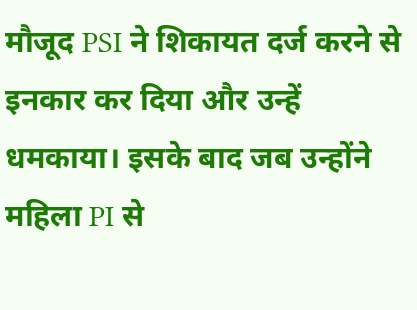मौजूद PSI ने शिकायत दर्ज करने से इनकार कर दिया और उन्हें धमकाया। इसके बाद जब उन्होंने महिला PI से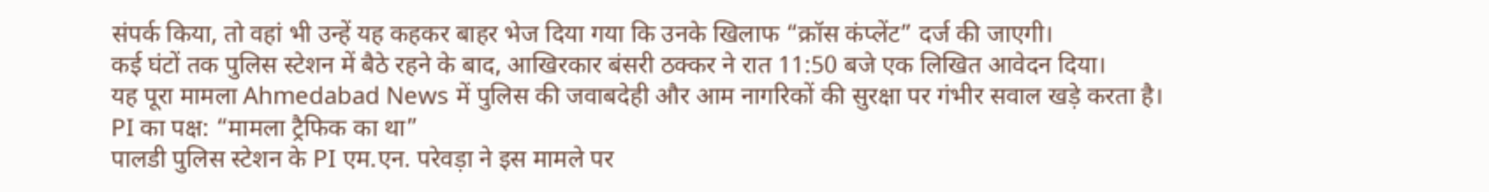संपर्क किया, तो वहां भी उन्हें यह कहकर बाहर भेज दिया गया कि उनके खिलाफ “क्रॉस कंप्लेंट” दर्ज की जाएगी।
कई घंटों तक पुलिस स्टेशन में बैठे रहने के बाद, आखिरकार बंसरी ठक्कर ने रात 11:50 बजे एक लिखित आवेदन दिया।
यह पूरा मामला Ahmedabad News में पुलिस की जवाबदेही और आम नागरिकों की सुरक्षा पर गंभीर सवाल खड़े करता है।
PI का पक्ष: “मामला ट्रैफिक का था”
पालडी पुलिस स्टेशन के PI एम.एन. परेवड़ा ने इस मामले पर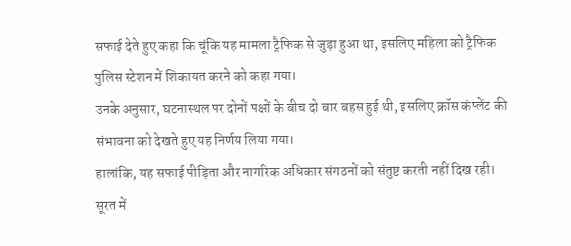सफाई देते हुए कहा कि चूंकि यह मामला ट्रैफिक से जुड़ा हुआ था, इसलिए महिला को ट्रैफिक पुलिस स्टेशन में शिकायत करने को कहा गया।
उनके अनुसार, घटनास्थल पर दोनों पक्षों के बीच दो बार बहस हुई थी, इसलिए क्रॉस कंप्लेंट की संभावना को देखते हुए यह निर्णय लिया गया।
हालांकि, यह सफाई पीड़िता और नागरिक अधिकार संगठनों को संतुष्ट करती नहीं दिख रही।
सूरत में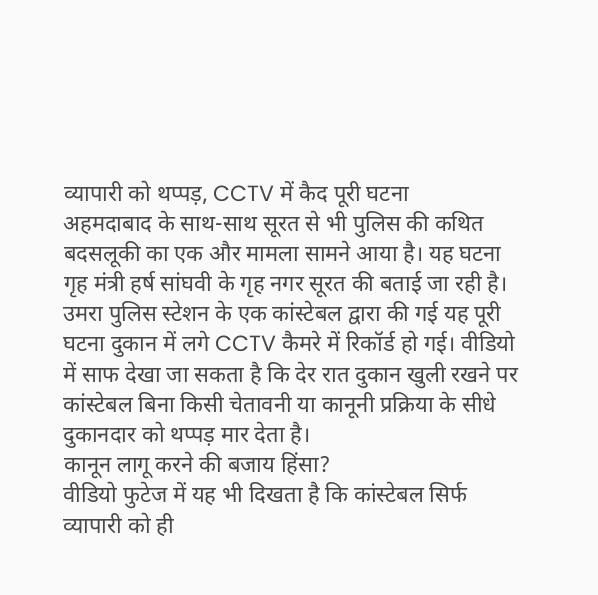व्यापारी को थप्पड़, CCTV में कैद पूरी घटना
अहमदाबाद के साथ-साथ सूरत से भी पुलिस की कथित बदसलूकी का एक और मामला सामने आया है। यह घटना गृह मंत्री हर्ष सांघवी के गृह नगर सूरत की बताई जा रही है।
उमरा पुलिस स्टेशन के एक कांस्टेबल द्वारा की गई यह पूरी घटना दुकान में लगे CCTV कैमरे में रिकॉर्ड हो गई। वीडियो में साफ देखा जा सकता है कि देर रात दुकान खुली रखने पर कांस्टेबल बिना किसी चेतावनी या कानूनी प्रक्रिया के सीधे दुकानदार को थप्पड़ मार देता है।
कानून लागू करने की बजाय हिंसा?
वीडियो फुटेज में यह भी दिखता है कि कांस्टेबल सिर्फ व्यापारी को ही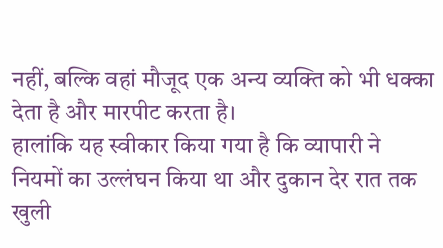नहीं, बल्कि वहां मौजूद एक अन्य व्यक्ति को भी धक्का देता है और मारपीट करता है।
हालांकि यह स्वीकार किया गया है कि व्यापारी ने नियमों का उल्लंघन किया था और दुकान देर रात तक खुली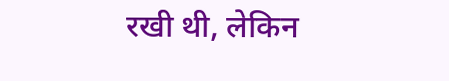रखी थी, लेकिन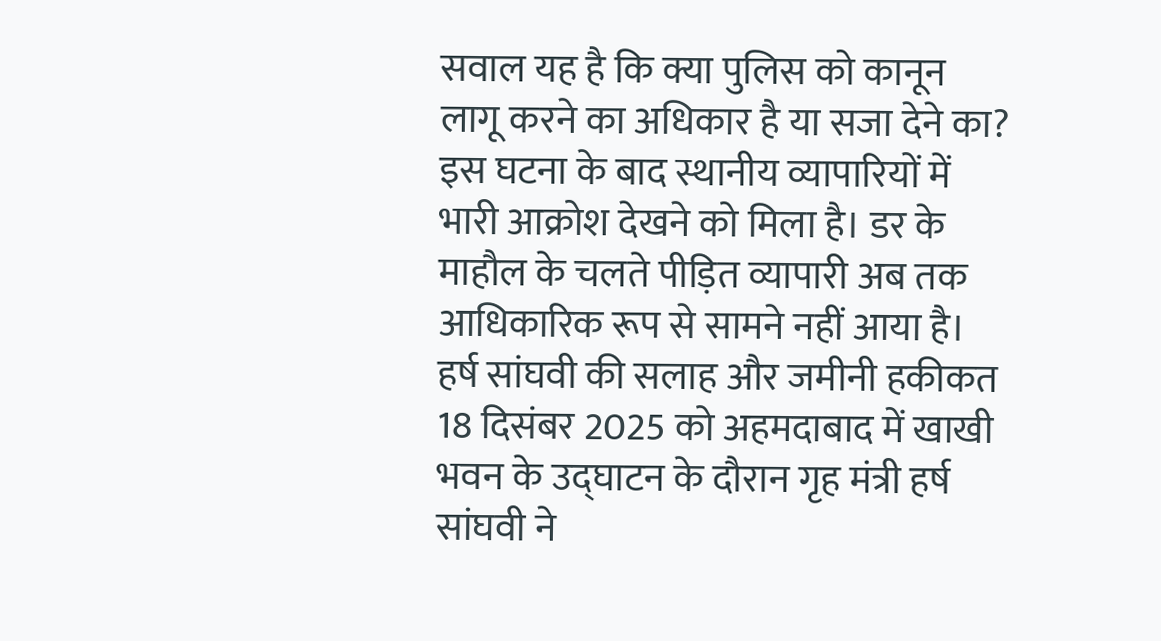सवाल यह है कि क्या पुलिस को कानून लागू करने का अधिकार है या सजा देने का?
इस घटना के बाद स्थानीय व्यापारियों में भारी आक्रोश देखने को मिला है। डर के माहौल के चलते पीड़ित व्यापारी अब तक आधिकारिक रूप से सामने नहीं आया है।
हर्ष सांघवी की सलाह और जमीनी हकीकत
18 दिसंबर 2025 को अहमदाबाद में खाखी भवन के उद्घाटन के दौरान गृह मंत्री हर्ष सांघवी ने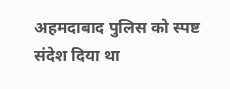अहमदाबाद पुलिस को स्पष्ट संदेश दिया था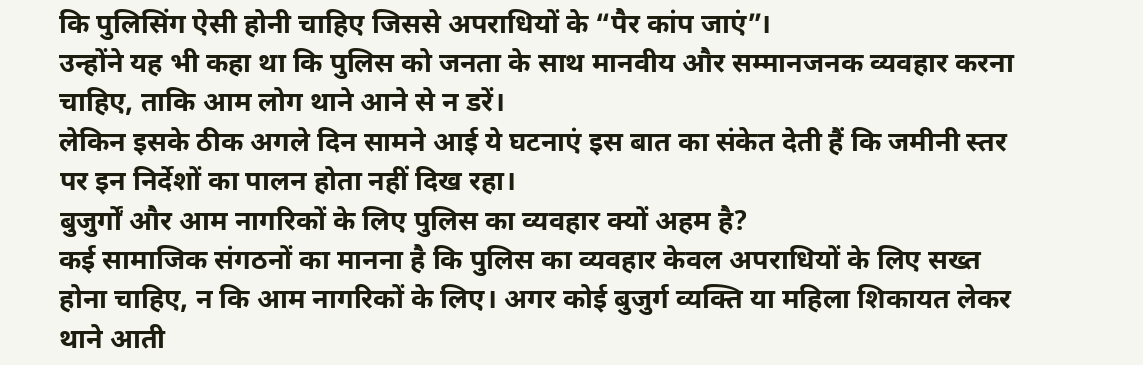कि पुलिसिंग ऐसी होनी चाहिए जिससे अपराधियों के “पैर कांप जाएं”।
उन्होंने यह भी कहा था कि पुलिस को जनता के साथ मानवीय और सम्मानजनक व्यवहार करना चाहिए, ताकि आम लोग थाने आने से न डरें।
लेकिन इसके ठीक अगले दिन सामने आई ये घटनाएं इस बात का संकेत देती हैं कि जमीनी स्तर पर इन निर्देशों का पालन होता नहीं दिख रहा।
बुजुर्गों और आम नागरिकों के लिए पुलिस का व्यवहार क्यों अहम है?
कई सामाजिक संगठनों का मानना है कि पुलिस का व्यवहार केवल अपराधियों के लिए सख्त होना चाहिए, न कि आम नागरिकों के लिए। अगर कोई बुजुर्ग व्यक्ति या महिला शिकायत लेकर थाने आती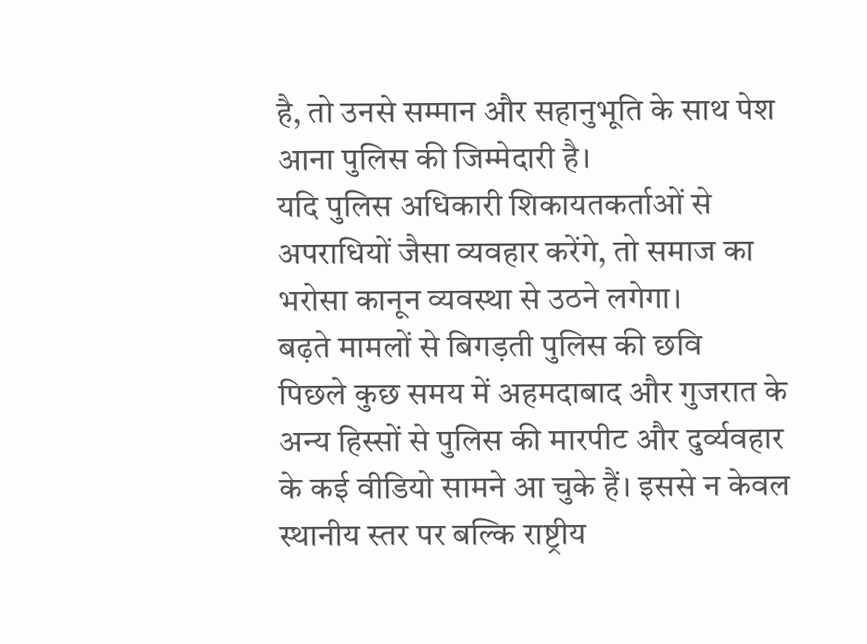है, तो उनसे सम्मान और सहानुभूति के साथ पेश आना पुलिस की जिम्मेदारी है।
यदि पुलिस अधिकारी शिकायतकर्ताओं से अपराधियों जैसा व्यवहार करेंगे, तो समाज का भरोसा कानून व्यवस्था से उठने लगेगा।
बढ़ते मामलों से बिगड़ती पुलिस की छवि
पिछले कुछ समय में अहमदाबाद और गुजरात के अन्य हिस्सों से पुलिस की मारपीट और दुर्व्यवहार के कई वीडियो सामने आ चुके हैं। इससे न केवल स्थानीय स्तर पर बल्कि राष्ट्रीय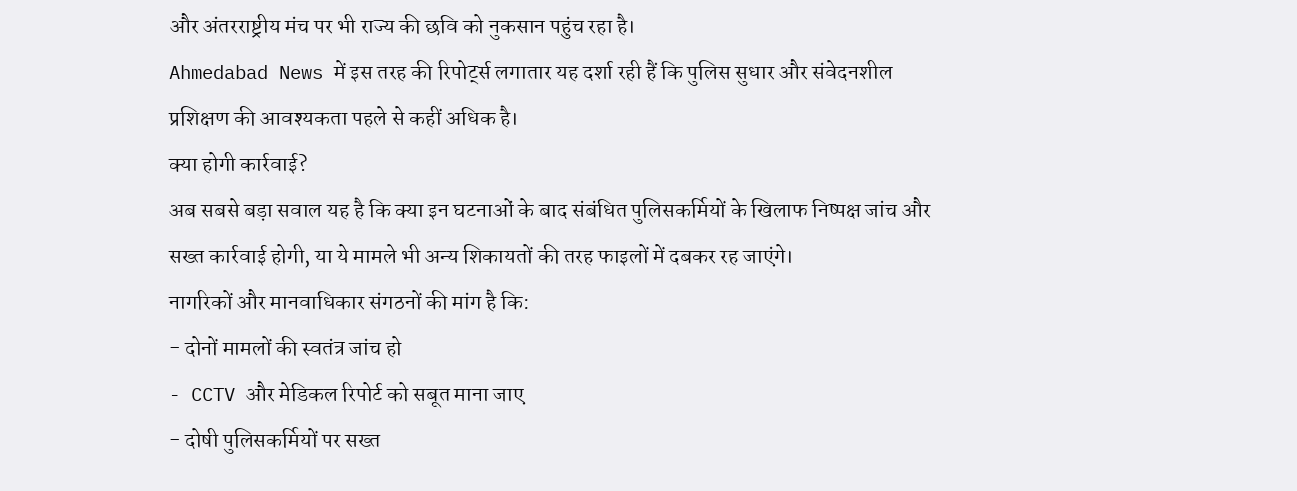और अंतरराष्ट्रीय मंच पर भी राज्य की छवि को नुकसान पहुंच रहा है।
Ahmedabad News में इस तरह की रिपोर्ट्स लगातार यह दर्शा रही हैं कि पुलिस सुधार और संवेदनशील प्रशिक्षण की आवश्यकता पहले से कहीं अधिक है।
क्या होगी कार्रवाई?
अब सबसे बड़ा सवाल यह है कि क्या इन घटनाओं के बाद संबंधित पुलिसकर्मियों के खिलाफ निष्पक्ष जांच और सख्त कार्रवाई होगी, या ये मामले भी अन्य शिकायतों की तरह फाइलों में दबकर रह जाएंगे।
नागरिकों और मानवाधिकार संगठनों की मांग है कि:
- दोनों मामलों की स्वतंत्र जांच हो
- CCTV और मेडिकल रिपोर्ट को सबूत माना जाए
- दोषी पुलिसकर्मियों पर सख्त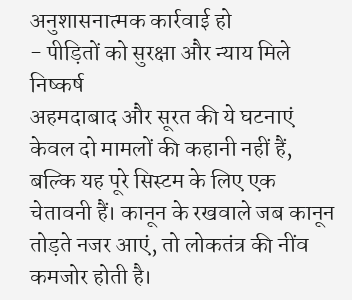अनुशासनात्मक कार्रवाई हो
- पीड़ितों को सुरक्षा और न्याय मिले
निष्कर्ष
अहमदाबाद और सूरत की ये घटनाएं केवल दो मामलों की कहानी नहीं हैं, बल्कि यह पूरे सिस्टम के लिए एक चेतावनी हैं। कानून के रखवाले जब कानून तोड़ते नजर आएं, तो लोकतंत्र की नींव कमजोर होती है।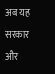अब यह सरकार और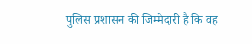पुलिस प्रशासन की जिम्मेदारी है कि वह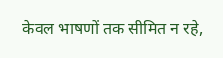केवल भाषणों तक सीमित न रहे,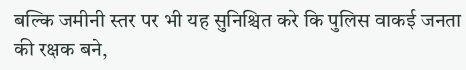बल्कि जमीनी स्तर पर भी यह सुनिश्चित करे कि पुलिस वाकई जनता की रक्षक बने,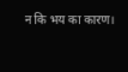न कि भय का कारण।